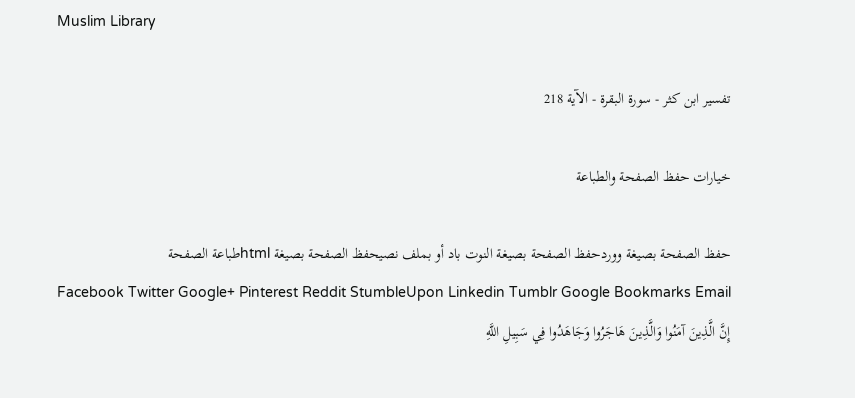Muslim Library

تفسير ابن كثر - سورة البقرة - الآية 218

خيارات حفظ الصفحة والطباعة

حفظ الصفحة بصيغة ووردحفظ الصفحة بصيغة النوت باد أو بملف نصيحفظ الصفحة بصيغة htmlطباعة الصفحة
Facebook Twitter Google+ Pinterest Reddit StumbleUpon Linkedin Tumblr Google Bookmarks Email
إِنَّ الَّذِينَ آمَنُوا وَالَّذِينَ هَاجَرُوا وَجَاهَدُوا فِي سَبِيلِ اللَّهِ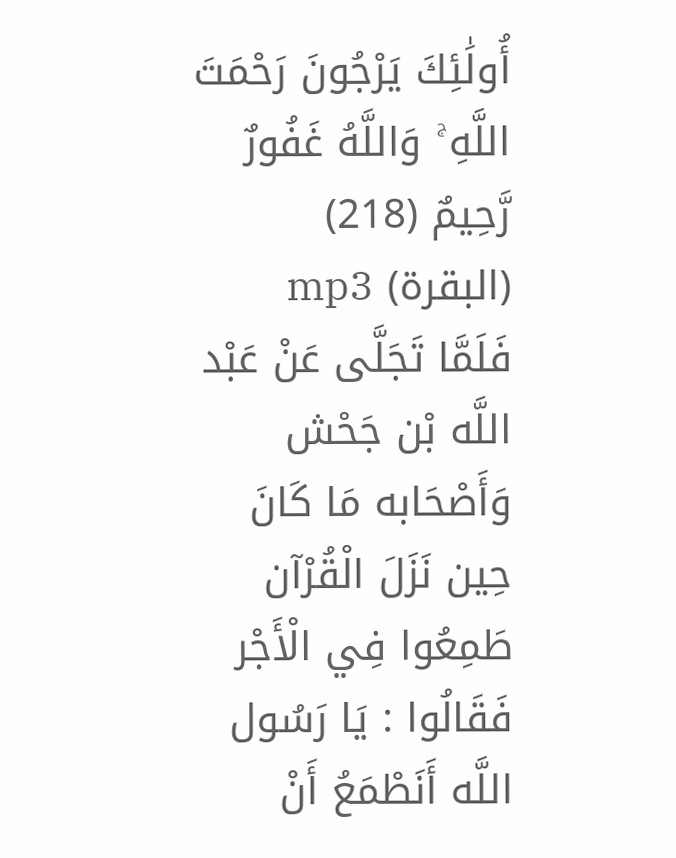أُولَٰئِكَ يَرْجُونَ رَحْمَتَ اللَّهِ ۚ وَاللَّهُ غَفُورٌ رَّحِيمٌ (218) (البقرة) mp3
فَلَمَّا تَجَلَّى عَنْ عَبْد اللَّه بْن جَحْش وَأَصْحَابه مَا كَانَ حِين نَزَلَ الْقُرْآن طَمِعُوا فِي الْأَجْر فَقَالُوا : يَا رَسُول اللَّه أَنَطْمَعُ أَنْ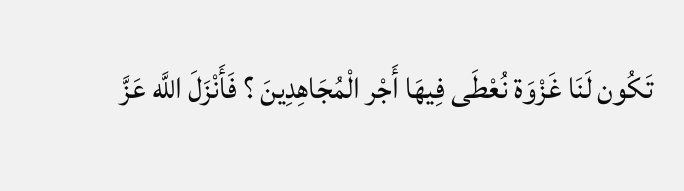تَكُون لَنَا غَزْوَة نُعْطَى فِيهَا أَجْر الْمُجَاهِدِينَ ؟ فَأَنْزَلَ اللَّه عَزَّ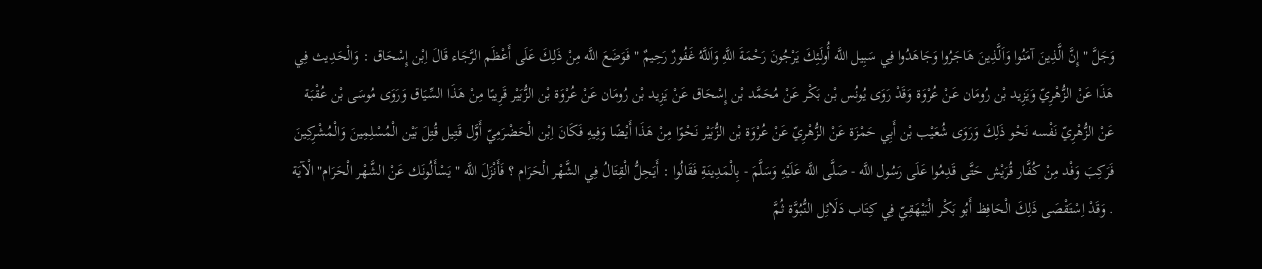وَجَلَّ " إِنَّ الَّذِينَ آمَنُوا وَاَلَّذِينَ هَاجَرُوا وَجَاهَدُوا فِي سَبِيل اللَّه أُولَئِكَ يَرْجُونَ رَحْمَةَ اللَّهِ وَاَللَّهُ غَفُورٌ رَحِيمٌ " فَوَضَعَ اللَّه مِنْ ذَلِكَ عَلَى أَعْظَم الرَّجَاء قَالَ اِبْن إِسْحَاق : وَالْحَدِيث فِي هَذَا عَنْ الزُّهْرِيّ وَيَزِيد بْن رُومَان عَنْ عُرْوَة وَقَدْ رَوَى يُونُس بْن بَكْر عَنْ مُحَمَّد بْن إِسْحَاق عَنْ يَزِيد بْن رُومَان عَنْ عُرْوَة بْن الزُّبَيْر قَرِيبًا مِنْ هَذَا السِّيَاق وَرَوَى مُوسَى بْن عُقْبَة عَنْ الزُّهْرِيّ نَفْسه نَحْو ذَلِكَ وَرَوَى شُعَيْب بْن أَبِي حَمْزَة عَنْ الزُّهْرِيّ عَنْ عُرْوَة بْن الزُّبَيْر نَحْوًا مِنْ هَذَا أَيْضًا وَفِيهِ فَكَانَ اِبْن الْحَضْرَمِيّ أَوَّل قَتِيل قُتِلَ بَيْن الْمُسْلِمِينَ وَالْمُشْرِكِينَ فَرَكِبَ وَفْد مِنْ كُفَّار قُرَيْش حَتَّى قَدِمُوا عَلَى رَسُول اللَّه - صَلَّى اللَّه عَلَيْهِ وَسَلَّمَ - بِالْمَدِينَةِ فَقَالُوا : أَيَحِلُّ الْقِتَالُ فِي الشَّهْر الْحَرَام ؟ فَأَنْزَلَ اللَّه " يَسْأَلُونَك عَنْ الشَّهْر الْحَرَام" الْآيَة . وَقَدْ اِسْتَقْصَى ذَلِكَ الْحَافِظ أَبُو بَكْر الْبَيْهَقِيّ فِي كِتَاب دَلَائِل النُّبُوَّة ثُمَّ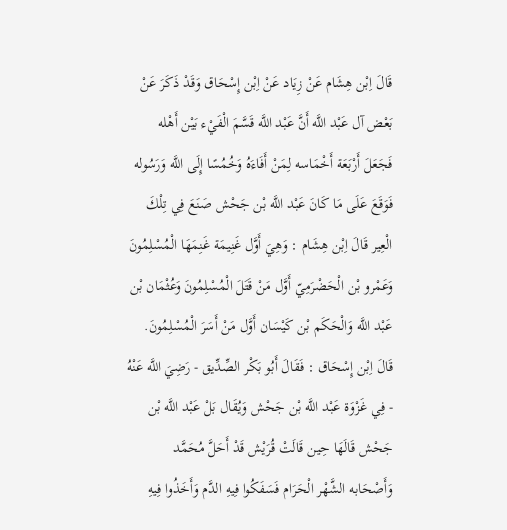قَالَ اِبْن هِشَام عَنْ زِيَاد عَنْ اِبْن إِسْحَاق وَقَدْ ذَكَرَ عَنْ بَعْض آل عَبْد اللَّه أَنَّ عَبْد اللَّه قَسَّمَ الْفَيْء بَيْن أَهْله فَجَعَلَ أَرْبَعَة أَخْمَاسه لِمَنْ أَفَاءَهُ وَخُمُسًا إِلَى اللَّه وَرَسُوله فَوَقَعَ عَلَى مَا كَانَ عَبْد اللَّه بْن جَحْش صَنَعَ فِي تِلْكَ الْعِير قَالَ اِبْن هِشَام : وَهِيَ أَوَّل غَنِيمَة غَنِمَهَا الْمُسْلِمُونَ وَعَمْرو بْن الْحَضْرَمِيّ أَوَّل مَنْ قَتَلَ الْمُسْلِمُونَ وَعُثْمَان بْن عَبْد اللَّه وَالْحَكَم بْن كَيْسَان أَوَّل مَنْ أَسَرَ الْمُسْلِمُونَ. قَالَ اِبْن إِسْحَاق : فَقَالَ أَبُو بَكْر الصِّدِّيق - رَضِيَ اللَّه عَنْهُ - فِي غَزْوَة عَبْد اللَّه بْن جَحْش وَيُقَال بَلْ عَبْد اللَّه بْن جَحْش قَالَهَا حِين قَالَتْ قُرَيْش قَدْ أَحَلَّ مُحَمَّد وَأَصْحَابه الشَّهْر الْحَرَام فَسَفَكُوا فِيهِ الدَّم وَأَخَذُوا فِيهِ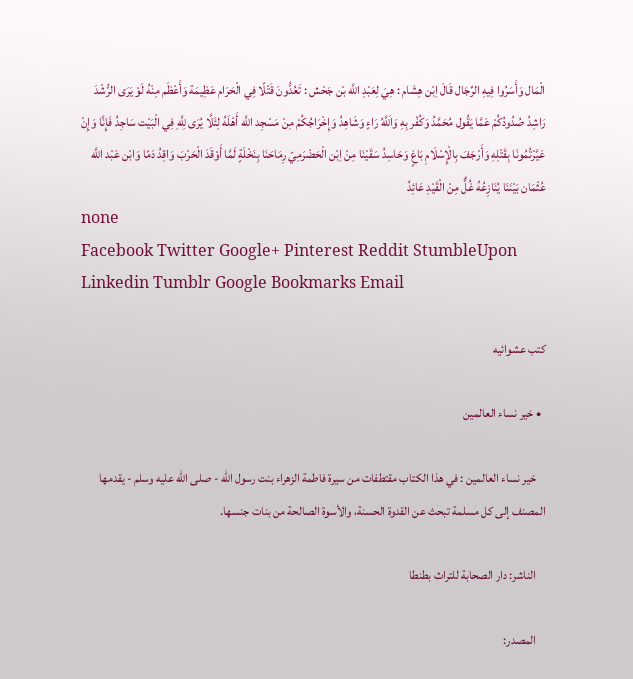الْمَال وَأَسَرُوا فِيهِ الرِّجَال قَالَ اِبْن هِشَام : هِيَ لِعَبْدِ اللَّه بْن جَحْش : تَعُدُّونَ قَتْلًا فِي الْحَرَام عَظِيمَة وَأَعْظَم مِنْهُ لَوْ يَرَى الرُّشْدَ رَاشِدُ صُدُودُكُمْ عَمَّا يَقُول مُحَمَّدُ وَكُفْر بِهِ وَاَللَّهُ رَاءٍ وَشَاهِدُ وَإِخْرَاجُكُمْ مِنْ مَسْجِد اللَّه أَهْلَهُ لِئَلَّا يُرَى لِلَّهِ فِي الْبَيْت سَاجِدُ فَإِنَّا وَإِنْ عَيَّرْتُمُونَا بِقَتْلِهِ وَأَرْجَفَ بِالْإِسْلَامِ بَاغٍ وَحَاسِدُ سَقَيْنَا مِنْ اِبْن الْحَضْرَمِيّ رِمَاحَنَا بِنَخْلَةٍ لَمَّا أَوْقَدَ الْحَرْبَ وَاقِدُ دَمًا وَابْن عَبْد اللَّه عُثْمَان بَيْنَنَا يُنَازِعُهُ غُلٌّ مِنْ الْقَيْدِ عَائِدُ
none
Facebook Twitter Google+ Pinterest Reddit StumbleUpon Linkedin Tumblr Google Bookmarks Email

كتب عشوائيه

  • خير نساء العالمين

    خير نساء العالمين : في هذا الكتاب مقتطفات من سيرة فاطمة الزهراء بنت رسول الله - صلى الله عليه وسلم - يقدمها المصنف إلى كل مسلمة تبحث عن القدوة الحسنة، والأسوة الصالحة من بنات جنسها.

    الناشر: دار الصحابة للتراث بطنطا

    المصدر: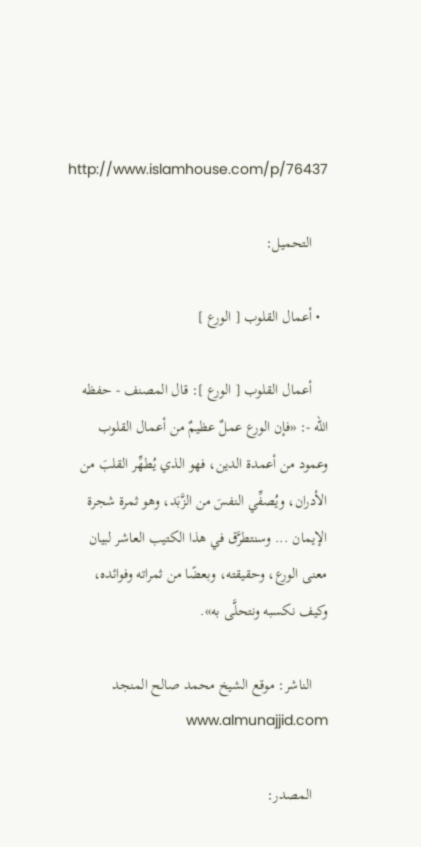http://www.islamhouse.com/p/76437

    التحميل:

  • أعمال القلوب [ الورع ]

    أعمال القلوب [ الورع ]: قال المصنف - حفظه الله -: «فإن الورع عملٌ عظيمٌ من أعمال القلوب وعمود من أعمدة الدين، فهو الذي يُطهِّر القلبَ من الأدران، ويُصفِّي النفسَ من الزَّبَد، وهو ثمرة شجرة الإيمان ... وسنتطرَّق في هذا الكتيب العاشر لبيان معنى الورع، وحقيقته، وبعضًا من ثمراته وفوائده، وكيف نكسبه ونتحلَّى به».

    الناشر: موقع الشيخ محمد صالح المنجد www.almunajjid.com

    المصدر: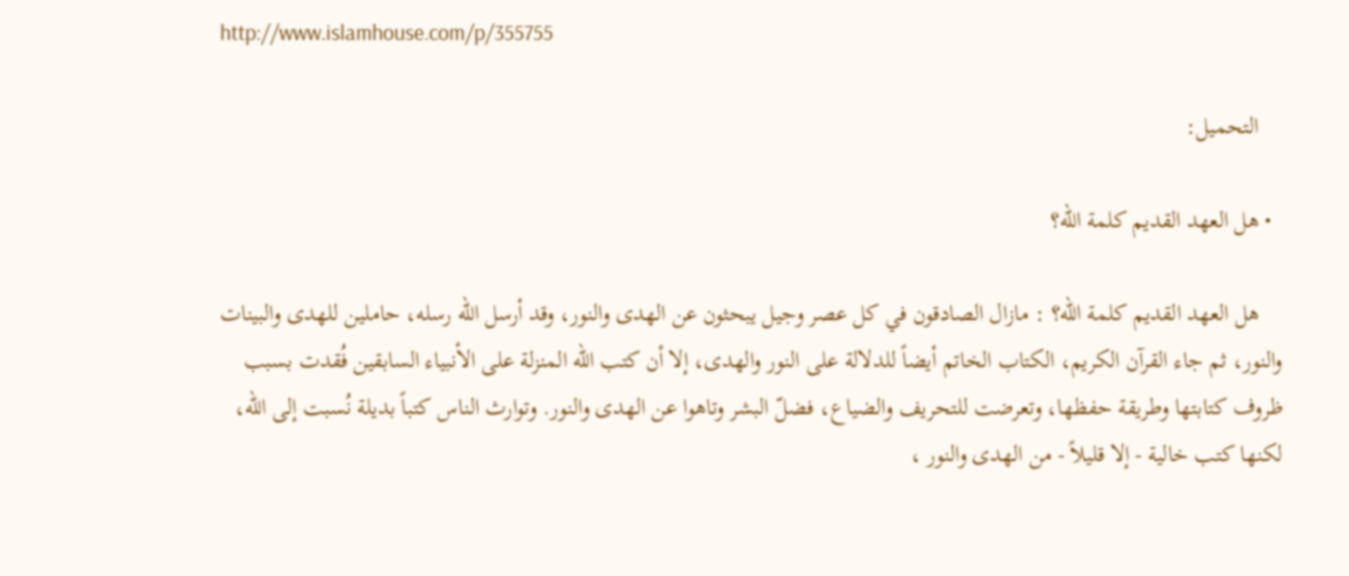http://www.islamhouse.com/p/355755

    التحميل:

  • هل العهد القديم كلمة الله؟

    هل العهد القديم كلمة الله؟ : مازال الصادقون في كل عصر وجيل يبحثون عن الهدى والنور، وقد أرسل الله رسله، حاملين للهدى والبينات والنور، ثم جاء القرآن الكريم، الكتاب الخاتم أيضاً للدلالة على النور والهدى، إلا أن كتب الله المنزلة على الأنبياء السابقين فُقدت بسبب ظروف كتابتها وطريقة حفظها، وتعرضت للتحريف والضياع، فضلّ البشر وتاهوا عن الهدى والنور. وتوارث الناس كتباً بديلة نُسبت إلى الله، لكنها كتب خالية - إلا قليلاً - من الهدى والنور ،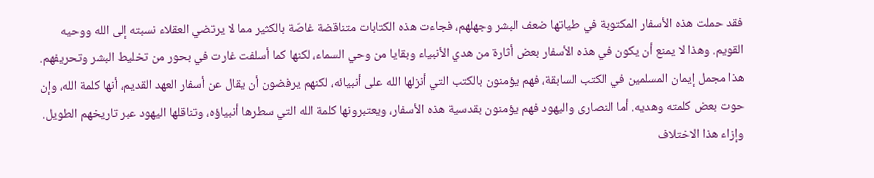فقد حملت هذه الأسفار المكتوبة في طياتها ضعف البشر وجهلهم، فجاءت هذه الكتابات متناقضة غاصّة بالكثير مما لا يرتضي العقلاء نسبته إلى الله ووحيه القويم. وهذا لا يمنع أن يكون في هذه الأسفار بعض أثارة من هدي الأنبياء وبقايا من وحي السماء، لكنها كما أسلفت غارت في بحور من تخليط البشر وتحريفهم. هذا مجمل إيمان المسلمين في الكتب السابقة، فهم يؤمنون بالكتب التي أنزلها الله على أنبيائه، لكنهم يرفضون أن يقال عن أسفار العهد القديم، أنها كلمة الله، وإن حوت بعض كلمته وهديه. أما النصارى واليهود فهم يؤمنون بقدسية هذه الأسفار، ويعتبرونها كلمة الله التي سطرها أنبياؤه، وتناقلها اليهود عبر تاريخهم الطويل. وإزاء هذا الاختلاف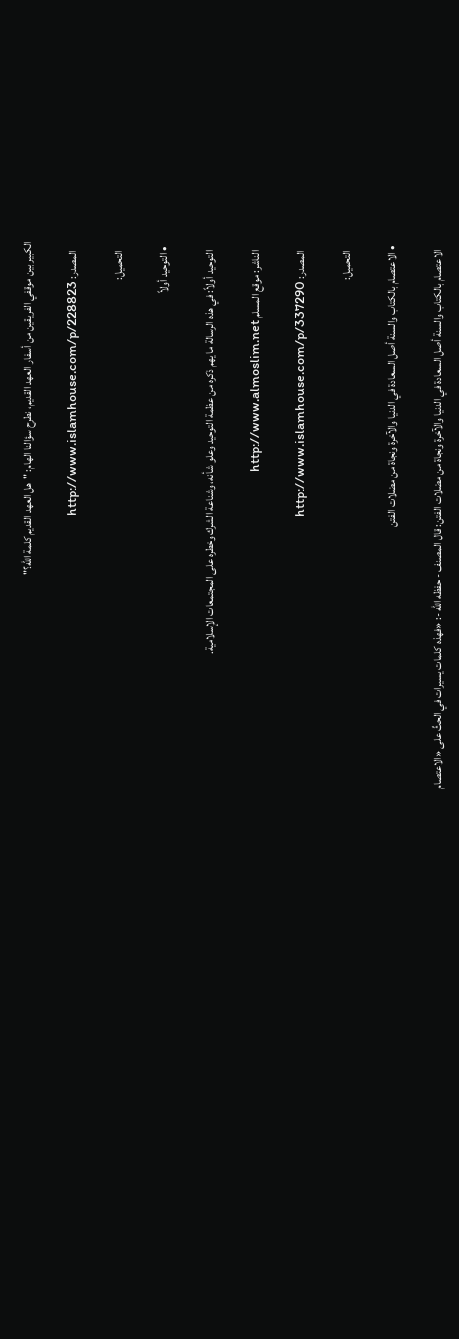الكبير بين موقفي الفريقين من أسفار العهد القديم، نطرح سؤالنا الهام: "هل العهد القديم كلمة الله؟"

    المصدر: http://www.islamhouse.com/p/228823

    التحميل:

  • التوحيد أولاً

    التوحيد أولاً: في هذه الرسالة ما يهم ذكره من عظمة التوحيد وعلو شأنه، وشناعة الشرك وخطره على المجتمعات الإسلامية.

    الناشر: موقع المسلم http://www.almoslim.net

    المصدر: http://www.islamhouse.com/p/337290

    التحميل:

  • الاعتصام بالكتاب والسنة أصل السعادة في الدنيا والآخرة ونجاة من مضلات الفتن

    الاعتصام بالكتاب والسنة أصل السعادة في الدنيا والآخرة ونجاة من مضلات الفتن: قال المصنف - حفظه الله -: «فهذه كلمات يسيرات في الحثِّ على «الاعتصام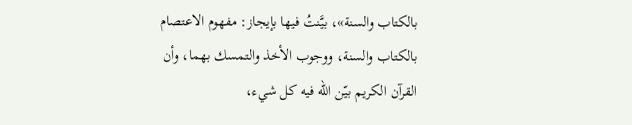بالكتاب والسنة»، بيَّنتُ فيها بإيجاز: مفهوم الاعتصام بالكتاب والسنة، ووجوب الأخذ والتمسك بهما، وأن القرآن الكريم بيّن الله فيه كل شيء،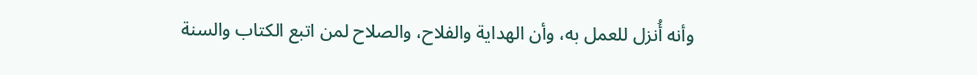وأنه أُنزل للعمل به، وأن الهداية والفلاح، والصلاح لمن اتبع الكتاب والسنة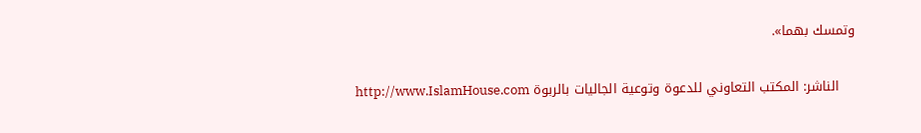وتمسك بهما».

    الناشر: المكتب التعاوني للدعوة وتوعية الجاليات بالربوة http://www.IslamHouse.com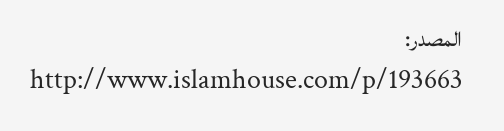المصدر: http://www.islamhouse.com/p/193663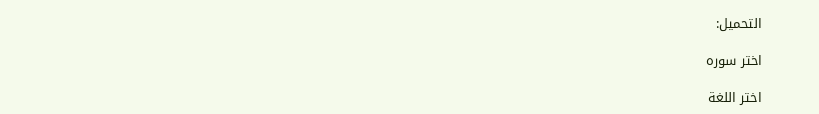التحميل:

اختر سوره

اختر اللغة